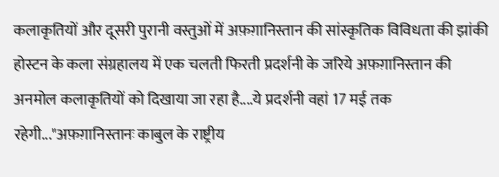कलाकृतियों और दूसरी पुरानी वस्तुओं में अफ़ग़ानिस्तान की सांस्कृतिक विविधता की झांकी
होस्टन के कला संग्रहालय में एक चलती फिरती प्रदर्शनी के जरिये अफ़ग़ानिस्तान की अनमोल कलाकृतियों को दिखाया जा रहा है....ये प्रदर्शनी वहां 17 मई तक रहेगी..."अफ़ग़ानिस्तानः काबुल के राष्ट्रीय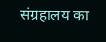संग्रहालय का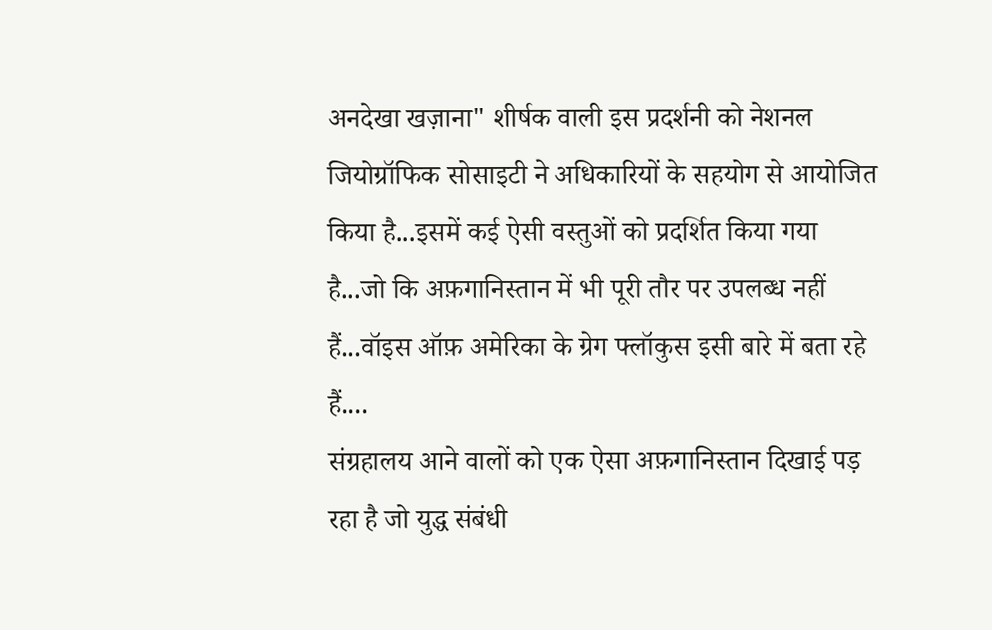अनदेखा खज़ाना" शीर्षक वाली इस प्रदर्शनी को नेशनल जियोग्रॉफिक सोसाइटी ने अधिकारियों के सहयोग से आयोजित किया है...इसमें कई ऐसी वस्तुओं को प्रदर्शित किया गया है...जो कि अफ़गानिस्तान में भी पूरी तौर पर उपलब्ध नहीं हैं...वॉइस ऑफ़ अमेरिका के ग्रेग फ्लॉकुस इसी बारे में बता रहे हैं....
संग्रहालय आने वालों को एक ऐसा अफ़गानिस्तान दिखाई पड़ रहा है जो युद्ध संबंधी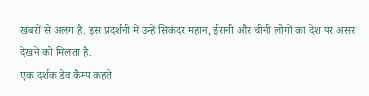खबरों से अलग है. इस प्रदर्शनी में उन्हें सिकंदर महान, ईरानी और चीनी लोगों का देश पर असर देखने को मिलता है.
एक दर्शक डेव कैम्प कहते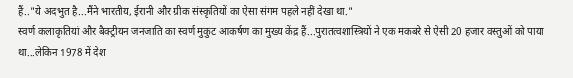हैं.."ये अदभुत है...मैंने भारतीय, ईरानी और ग्रीक संस्कृतियों का ऐसा संगम पहले नहीं देखा था."
स्वर्ण कलाकृतियां और बैक्ट्रीयन जनजाति का स्वर्ण मुकुट आकर्षण का मुख्य केंद्र हैं...पुरातत्वशास्त्रियों ने एक मकबरे से ऐसी 20 हजार वस्तुओं को पाया था...लेकिन 1978 में देश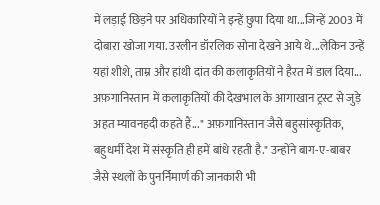में लड़ाई छिड़ने पर अधिकारियों ने इन्हें छुपा दिया था...जिन्हें 2003 में दोबारा खोजा गया. उरलीन डॉरलिक सोना देखने आये थे...लेकिन उन्हें यहां शीशे, ताम्र और हांथी दांत की कलाकृतियों ने हैरत में डाल दिया...
अफ़गानिस्तान में कलाकृतियों की देखभाल के आगाखान ट्रस्ट से जुड़े अहत म्यावनहदी कहते हैं..." अफ़गानिस्तान जैसे बहुसांस्कृतिक, बहुधर्मी देश में संस्कृति ही हमें बांधे रहती है." उन्होंने बाग-ए-बाबर जैसे स्थलों के पुनर्निमार्ण की जानकारी भी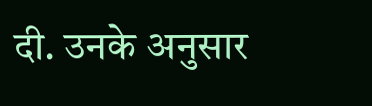दी. उनके अनुसार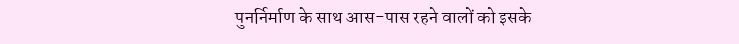पुनर्निर्माण के साथ आस-पास रहने वालों को इसके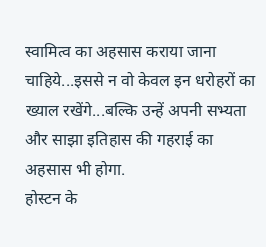स्वामित्व का अहसास कराया जाना चाहिये...इससे न वो केवल इन धरोहरों का ख्याल रखेंगे...बल्कि उन्हें अपनी सभ्यता और साझा इतिहास की गहराई का अहसास भी होगा.
होस्टन के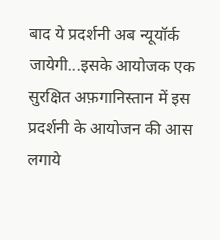बाद ये प्रदर्शनी अब न्यूयॉर्क जायेगी...इसके आयोजक एक सुरक्षित अफ़गानिस्तान में इस प्रदर्शनी के आयोजन की आस लगाये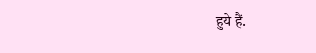हुये हैं.